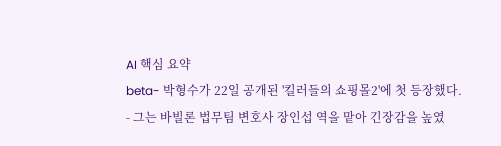AI 핵심 요약
beta- 박형수가 22일 공개된 '킬러들의 쇼핑몰2'에 첫 등장했다.
- 그는 바빌론 법무팀 변호사 장인섭 역을 맡아 긴장감을 높였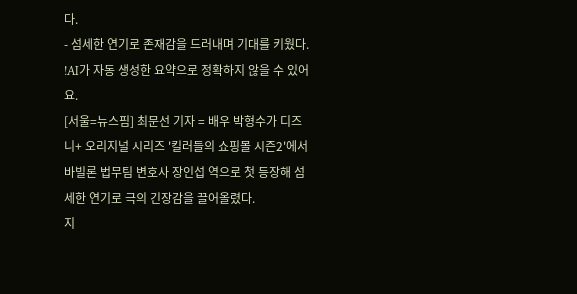다.
- 섬세한 연기로 존재감을 드러내며 기대를 키웠다.
!AI가 자동 생성한 요약으로 정확하지 않을 수 있어요.
[서울=뉴스핌] 최문선 기자 = 배우 박형수가 디즈니+ 오리지널 시리즈 '킬러들의 쇼핑몰 시즌2'에서 바빌론 법무팀 변호사 장인섭 역으로 첫 등장해 섬세한 연기로 극의 긴장감을 끌어올렸다.
지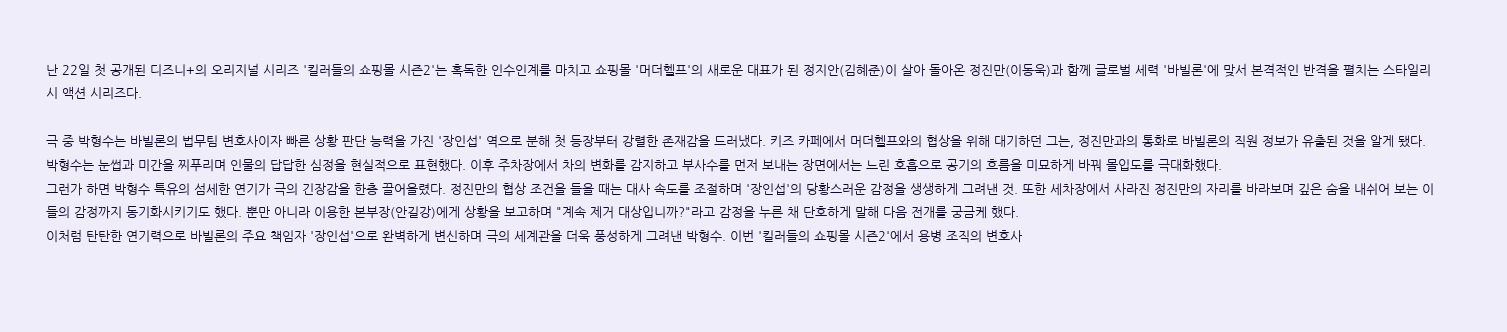난 22일 첫 공개된 디즈니+의 오리지널 시리즈 '킬러들의 쇼핑몰 시즌2'는 혹독한 인수인계를 마치고 쇼핑몰 '머더헬프'의 새로운 대표가 된 정지안(김혜준)이 살아 돌아온 정진만(이동욱)과 함께 글로벌 세력 '바빌론'에 맞서 본격적인 반격을 펼치는 스타일리시 액션 시리즈다.

극 중 박형수는 바빌론의 법무팀 변호사이자 빠른 상황 판단 능력을 가진 '장인섭' 역으로 분해 첫 등장부터 강렬한 존재감을 드러냈다. 키즈 카페에서 머더헬프와의 협상을 위해 대기하던 그는, 정진만과의 통화로 바빌론의 직원 정보가 유출된 것을 알게 됐다. 박형수는 눈썹과 미간을 찌푸리며 인물의 답답한 심정을 현실적으로 표현했다. 이후 주차장에서 차의 변화를 감지하고 부사수를 먼저 보내는 장면에서는 느린 호흡으로 공기의 흐름을 미묘하게 바꿔 몰입도를 극대화했다.
그런가 하면 박형수 특유의 섬세한 연기가 극의 긴장감을 한층 끌어올렸다. 정진만의 협상 조건을 들을 때는 대사 속도를 조절하며 '장인섭'의 당황스러운 감정을 생생하게 그려낸 것. 또한 세차장에서 사라진 정진만의 자리를 바라보며 깊은 숨을 내쉬어 보는 이들의 감정까지 동기화시키기도 했다. 뿐만 아니라 이용한 본부장(안길강)에게 상황을 보고하며 "계속 제거 대상입니까?"라고 감정을 누른 채 단호하게 말해 다음 전개를 궁금케 했다.
이처럼 탄탄한 연기력으로 바빌론의 주요 책임자 '장인섭'으로 완벽하게 변신하며 극의 세계관을 더욱 풍성하게 그려낸 박형수. 이번 '킬러들의 쇼핑몰 시즌2'에서 용병 조직의 변호사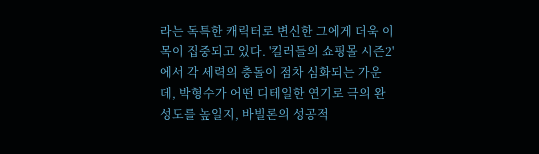라는 독특한 캐릭터로 변신한 그에게 더욱 이목이 집중되고 있다. '킬러들의 쇼핑몰 시즌2'에서 각 세력의 충돌이 점차 심화되는 가운데, 박형수가 어떤 디테일한 연기로 극의 완성도를 높일지, 바빌론의 성공적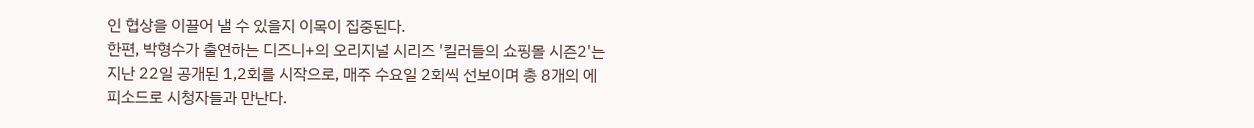인 협상을 이끌어 낼 수 있을지 이목이 집중된다.
한편, 박형수가 출연하는 디즈니+의 오리지널 시리즈 '킬러들의 쇼핑몰 시즌2'는 지난 22일 공개된 1,2회를 시작으로, 매주 수요일 2회씩 선보이며 총 8개의 에피소드로 시청자들과 만난다.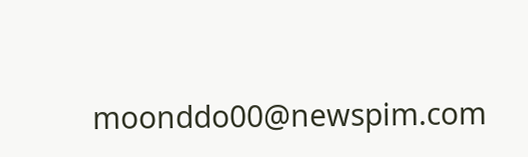moonddo00@newspim.com